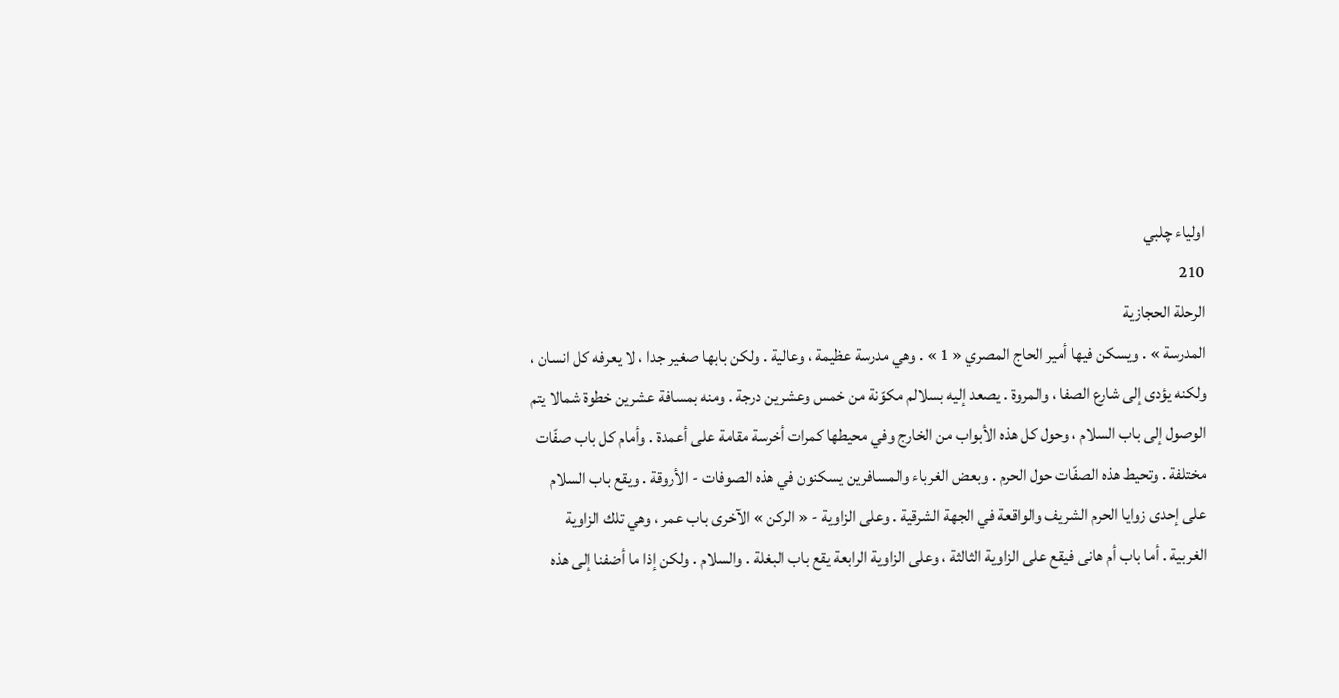اولياء چلبي
210
الرحلة الحجازية
المدرسة » . ويسكن فيها أمير الحاج المصري « 1 » . وهي مدرسة عظيمة ، وعالية . ولكن بابها صغير جدا ، لا يعرفه كل انسان ، ولكنه يؤدى إلى شارع الصفا ، والمروة . يصعد إليه بسلالم مكوّنة من خمس وعشرين درجة . ومنه بمسافة عشرين خطوة شمالا يتم الوصول إلى باب السلام ، وحول كل هذه الأبواب من الخارج وفي محيطها كمرات أخرسة مقامة على أعمدة . وأمام كل باب صفّات مختلفة . وتحيط هذه الصفّات حول الحرم . وبعض الغرباء والمسافرين يسكنون في هذه الصوفات - الأروقة . ويقع باب السلام على إحدى زوايا الحرم الشريف والواقعة في الجهة الشرقية . وعلى الزاوية - « الركن » الآخرى باب عمر ، وهي تلك الزاوية الغربية . أما باب أم هانى فيقع على الزاوية الثالثة ، وعلى الزاوية الرابعة يقع باب البغلة . والسلام . ولكن إذا ما أضفنا إلى هذه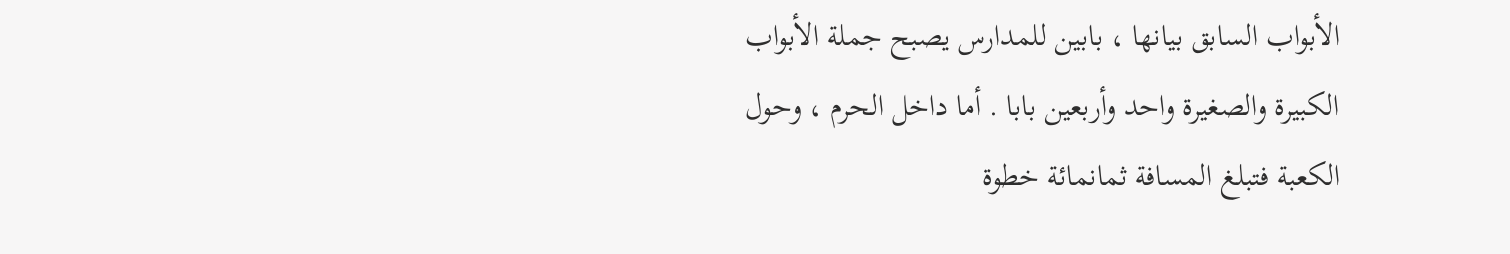الأبواب السابق بيانها ، بابين للمدارس يصبح جملة الأبواب الكبيرة والصغيرة واحد وأربعين بابا . أما داخل الحرم ، وحول الكعبة فتبلغ المسافة ثمانمائة خطوة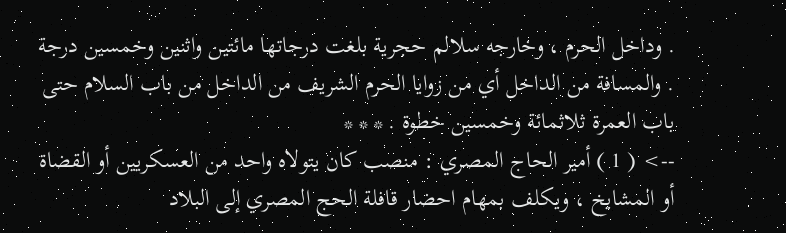. وداخل الحرم ، وخارجه سلالم حجرية بلغت درجاتها مائتين واثنين وخمسين درجة . والمسافة من الداخل أي من زوايا الحرم الشريف من الداخل من باب السلام حتى باب العمرة ثلاثمائة وخمسين خطوة . * * *
--> ( 1 ) أمير الحاج المصري : منصب كان يتولاه واحد من العسكريين أو القضاة أو المشايخ ، ويكلف بمهام احضار قافلة الحج المصري إلى البلاد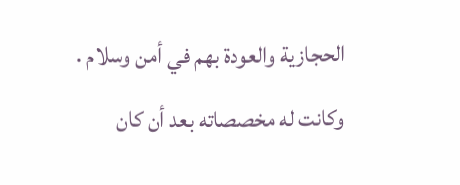الحجازية والعودة بهم في أمن وسلام . وكانت له مخصصاته بعد أن كان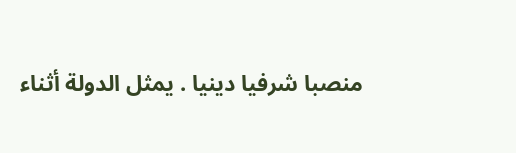منصبا شرفيا دينيا . يمثل الدولة أثناء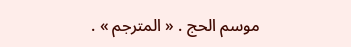موسم الحج . « المترجم » .